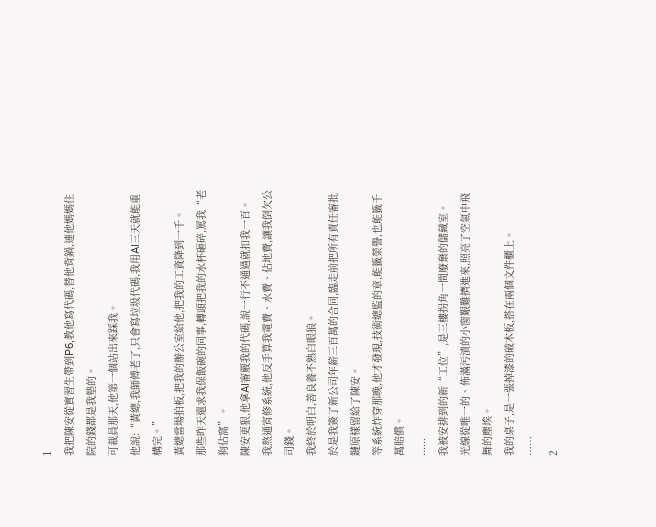1
我把陳安從實習生帶到P6,教他寫代碼,替他背鍋,連他媽媽住院的錢都是我墊的。
可裁員那天,他第一個站出來踩我。
他說:“黃總,我師傅老了,只會寫垃圾代碼,我用AI三天就能重構完。”
黃總當場拍板,把我的辦公室給他,把我的工資降到一千。
那些昨天還求我保飯碗的同事,轉頭把我的水杯砸碎,罵我“老狗佔窩”。
陳安更狠,他拿AI審覈我的代碼,說一行不通過就扣我一百。
我熬通宵修系統,他反手算我電費、水費、佔地費,讓我倒欠公司錢。
我終於明白,善良養不熟白眼狼。
於是我簽了新公司年薪三百萬的合同,臨走前把所有責任審批鏈原樣留給了陳安。
等系統炸穿那晚,他才發現,技術總監的章,能籤榮譽,也能籤千萬賠償。
......
我被安排到的新“工位”,是三樓拐角一間廢棄的儲藏室。
光線從唯一的、佈滿污漬的小窗艱難擠進來,照亮了空氣中飛舞的塵埃。
我的桌子,是一張掉漆的破木板,搭在兩個文件櫃上。
……
2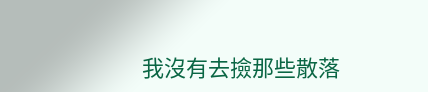我沒有去撿那些散落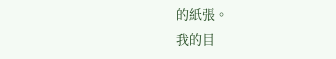的紙張。
我的目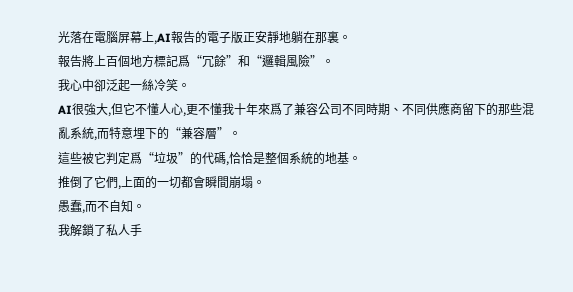光落在電腦屏幕上,AI報告的電子版正安靜地躺在那裏。
報告將上百個地方標記爲“冗餘”和“邏輯風險”。
我心中卻泛起一絲冷笑。
AI很強大,但它不懂人心,更不懂我十年來爲了兼容公司不同時期、不同供應商留下的那些混亂系統,而特意埋下的“兼容層”。
這些被它判定爲“垃圾”的代碼,恰恰是整個系統的地基。
推倒了它們,上面的一切都會瞬間崩塌。
愚蠢,而不自知。
我解鎖了私人手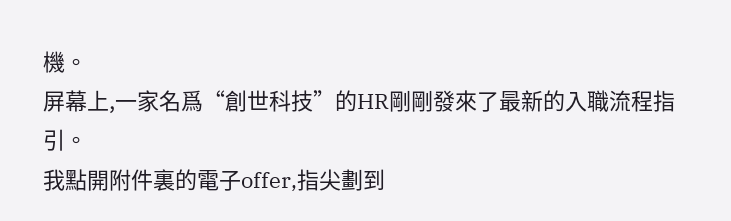機。
屏幕上,一家名爲“創世科技”的HR剛剛發來了最新的入職流程指引。
我點開附件裏的電子offer,指尖劃到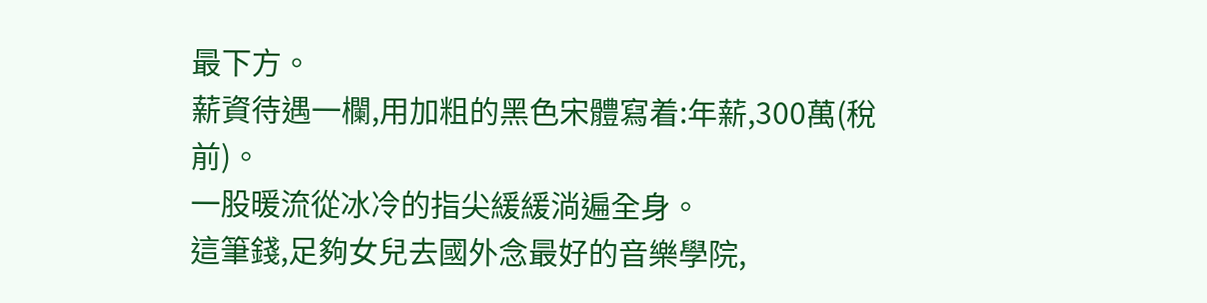最下方。
薪資待遇一欄,用加粗的黑色宋體寫着:年薪,300萬(稅前)。
一股暖流從冰冷的指尖緩緩淌遍全身。
這筆錢,足夠女兒去國外念最好的音樂學院,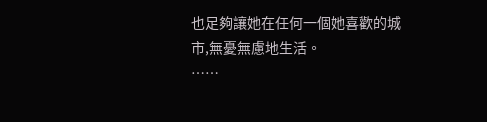也足夠讓她在任何一個她喜歡的城市,無憂無慮地生活。
……